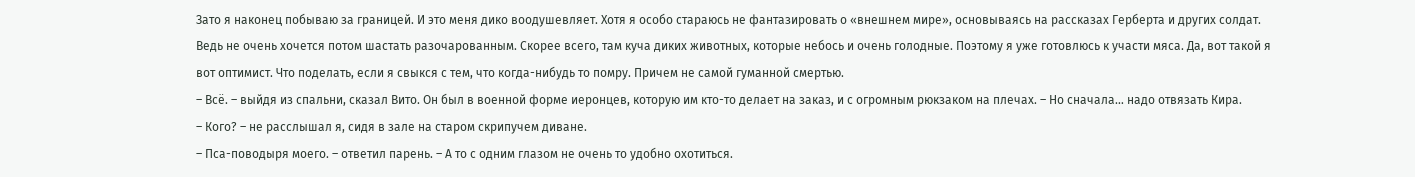Зато я наконец побываю за границей. И это меня дико воодушевляет. Хотя я особо стараюсь не фантазировать о «внешнем мире», основываясь на рассказах Герберта и других солдат. Ведь не очень хочется потом шастать разочарованным. Скорее всего, там куча диких животных, которые небось и очень голодные. Поэтому я уже готовлюсь к участи мяса. Да, вот такой я вот оптимист. Что поделать, если я свыкся с тем, что когда-нибудь то помру. Причем не самой гуманной смертью.
– Всё. – выйдя из спальни, сказал Вито. Он был в военной форме иеронцев, которую им кто-то делает на заказ, и с огромным рюкзаком на плечах. – Но сначала… надо отвязать Кира.
– Кого? – не расслышал я, сидя в зале на старом скрипучем диване.
– Пса-поводыря моего. – ответил парень. – А то с одним глазом не очень то удобно охотиться.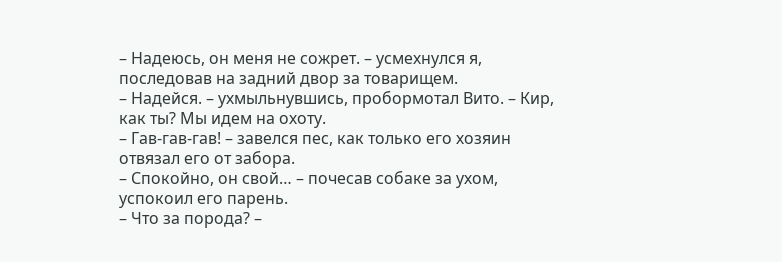– Надеюсь, он меня не сожрет. – усмехнулся я, последовав на задний двор за товарищем.
– Надейся. – ухмыльнувшись, пробормотал Вито. – Кир, как ты? Мы идем на охоту.
– Гав-гав-гав! – завелся пес, как только его хозяин отвязал его от забора.
– Спокойно, он свой… – почесав собаке за ухом, успокоил его парень.
– Что за порода? –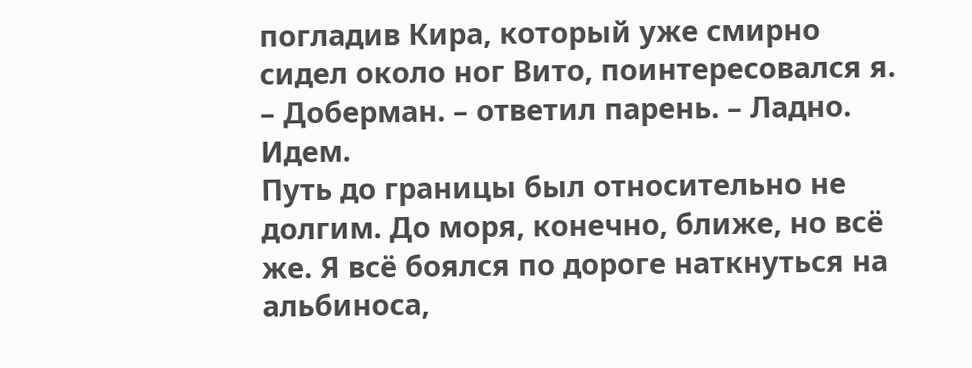погладив Кира, который уже смирно сидел около ног Вито, поинтересовался я.
– Доберман. – ответил парень. – Ладно. Идем.
Путь до границы был относительно не долгим. До моря, конечно, ближе, но всё же. Я всё боялся по дороге наткнуться на альбиноса,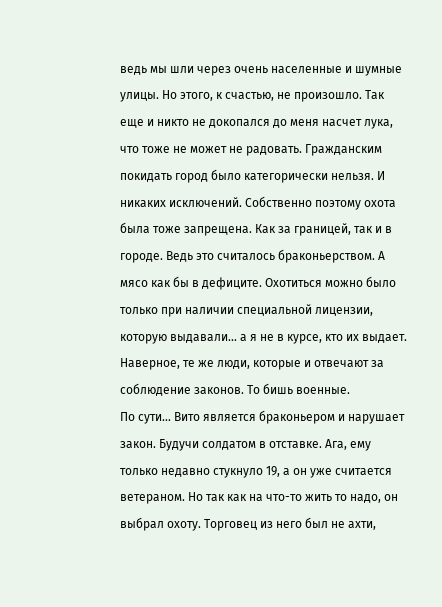ведь мы шли через очень населенные и шумные улицы. Но этого, к счастью, не произошло. Так еще и никто не докопался до меня насчет лука, что тоже не может не радовать. Гражданским покидать город было категорически нельзя. И никаких исключений. Собственно поэтому охота была тоже запрещена. Как за границей, так и в городе. Ведь это считалось браконьерством. А мясо как бы в дефиците. Охотиться можно было только при наличии специальной лицензии, которую выдавали… а я не в курсе, кто их выдает. Наверное, те же люди, которые и отвечают за соблюдение законов. То бишь военные.
По сути… Вито является браконьером и нарушает закон. Будучи солдатом в отставке. Ага, ему только недавно стукнуло 19, а он уже считается ветераном. Но так как на что-то жить то надо, он выбрал охоту. Торговец из него был не ахти,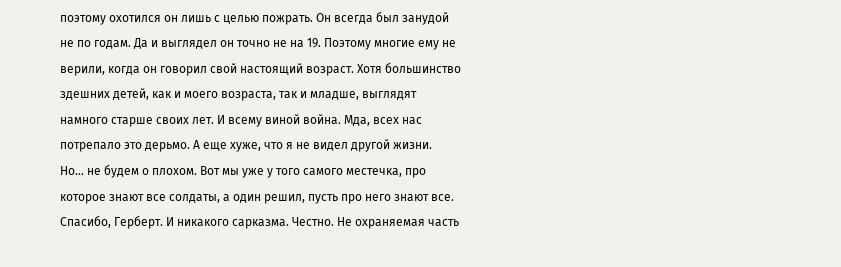поэтому охотился он лишь с целью пожрать. Он всегда был занудой не по годам. Да и выглядел он точно не на 19. Поэтому многие ему не верили, когда он говорил свой настоящий возраст. Хотя большинство здешних детей, как и моего возраста, так и младше, выглядят намного старше своих лет. И всему виной война. Мда, всех нас потрепало это дерьмо. А еще хуже, что я не видел другой жизни.
Но… не будем о плохом. Вот мы уже у того самого местечка, про которое знают все солдаты, а один решил, пусть про него знают все. Спасибо, Герберт. И никакого сарказма. Честно. Не охраняемая часть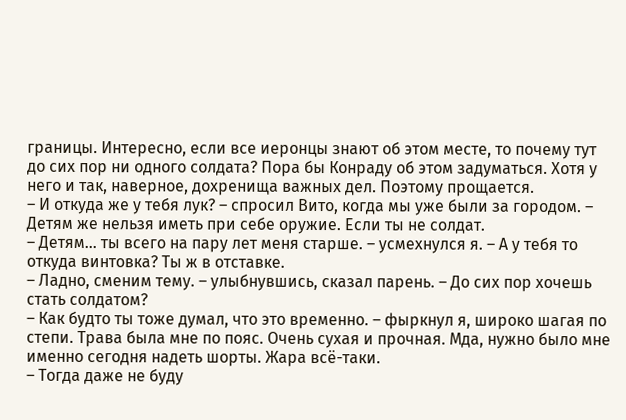границы. Интересно, если все иеронцы знают об этом месте, то почему тут до сих пор ни одного солдата? Пора бы Конраду об этом задуматься. Хотя у него и так, наверное, дохренища важных дел. Поэтому прощается.
– И откуда же у тебя лук? – спросил Вито, когда мы уже были за городом. – Детям же нельзя иметь при себе оружие. Если ты не солдат.
– Детям… ты всего на пару лет меня старше. – усмехнулся я. – А у тебя то откуда винтовка? Ты ж в отставке.
– Ладно, сменим тему. – улыбнувшись, сказал парень. – До сих пор хочешь стать солдатом?
– Как будто ты тоже думал, что это временно. – фыркнул я, широко шагая по степи. Трава была мне по пояс. Очень сухая и прочная. Мда, нужно было мне именно сегодня надеть шорты. Жара всё-таки.
– Тогда даже не буду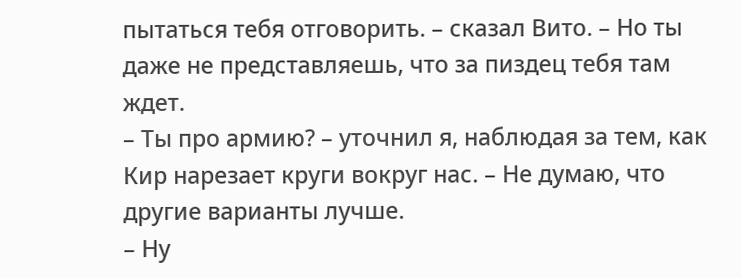пытаться тебя отговорить. – сказал Вито. – Но ты даже не представляешь, что за пиздец тебя там ждет.
– Ты про армию? – уточнил я, наблюдая за тем, как Кир нарезает круги вокруг нас. – Не думаю, что другие варианты лучше.
– Ну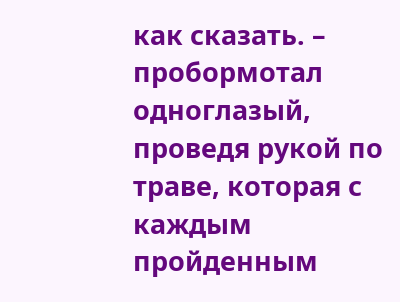как сказать. – пробормотал одноглазый, проведя рукой по траве, которая с каждым пройденным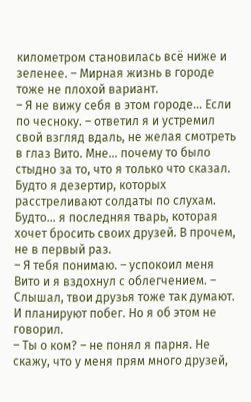километром становилась всё ниже и зеленее. – Мирная жизнь в городе тоже не плохой вариант.
– Я не вижу себя в этом городе… Если по чесноку. – ответил я и устремил свой взгляд вдаль, не желая смотреть в глаз Вито. Мне… почему то было стыдно за то, что я только что сказал. Будто я дезертир, которых расстреливают солдаты по слухам. Будто… я последняя тварь, которая хочет бросить своих друзей. В прочем, не в первый раз.
– Я тебя понимаю. – успокоил меня Вито и я вздохнул с облегчением. – Слышал, твои друзья тоже так думают. И планируют побег. Но я об этом не говорил.
– Ты о ком? – не понял я парня. Не скажу, что у меня прям много друзей,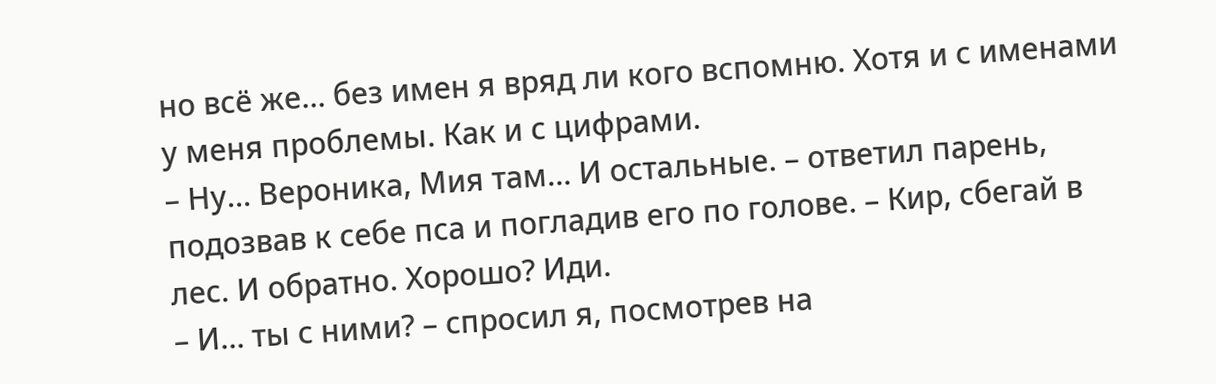но всё же… без имен я вряд ли кого вспомню. Хотя и с именами у меня проблемы. Как и с цифрами.
– Ну… Вероника, Мия там… И остальные. – ответил парень, подозвав к себе пса и погладив его по голове. – Кир, сбегай в лес. И обратно. Хорошо? Иди.
– И… ты с ними? – спросил я, посмотрев на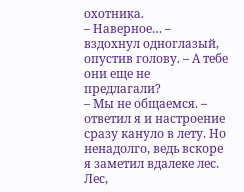охотника.
– Наверное… – вздохнул одноглазый, опустив голову. – А тебе они еще не предлагали?
– Мы не общаемся. – ответил я и настроение сразу кануло в лету. Но ненадолго, ведь вскоре я заметил вдалеке лес. Лес,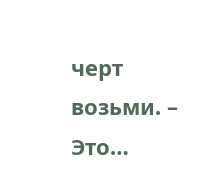черт возьми. – Это…